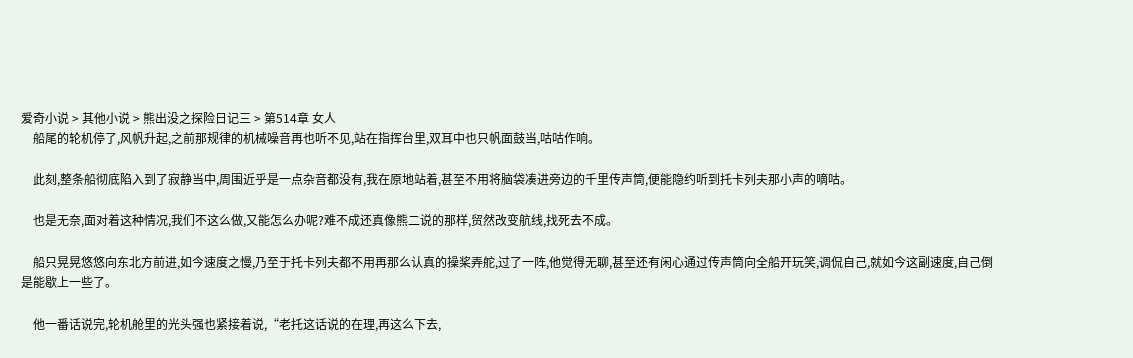爱奇小说 > 其他小说 > 熊出没之探险日记三 > 第514章 女人
    船尾的轮机停了,风帆升起,之前那规律的机械噪音再也听不见,站在指挥台里,双耳中也只帆面鼓当,咕咕作响。

    此刻,整条船彻底陷入到了寂静当中,周围近乎是一点杂音都没有,我在原地站着,甚至不用将脑袋凑进旁边的千里传声筒,便能隐约听到托卡列夫那小声的嘀咕。

    也是无奈,面对着这种情况,我们不这么做,又能怎么办呢?难不成还真像熊二说的那样,贸然改变航线,找死去不成。

    船只晃晃悠悠向东北方前进,如今速度之慢,乃至于托卡列夫都不用再那么认真的操桨弄舵,过了一阵,他觉得无聊,甚至还有闲心通过传声筒向全船开玩笑,调侃自己,就如今这副速度,自己倒是能歇上一些了。

    他一番话说完,轮机舱里的光头强也紧接着说,“老托这话说的在理,再这么下去,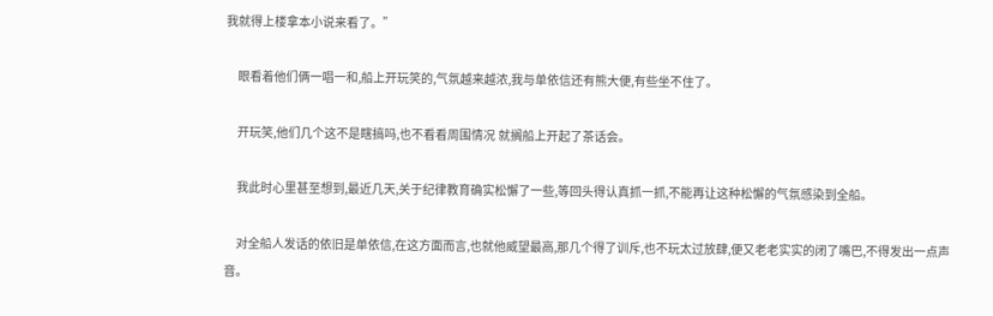我就得上楼拿本小说来看了。”

    眼看着他们俩一唱一和,船上开玩笑的,气氛越来越浓,我与单依信还有熊大便,有些坐不住了。

    开玩笑,他们几个这不是瞎搞吗,也不看看周围情况 就搁船上开起了茶话会。

    我此时心里甚至想到,最近几天,关于纪律教育确实松懈了一些,等回头得认真抓一抓,不能再让这种松懈的气氛感染到全船。

    对全船人发话的依旧是单依信,在这方面而言,也就他威望最高,那几个得了训斥,也不玩太过放肆,便又老老实实的闭了嘴巴,不得发出一点声音。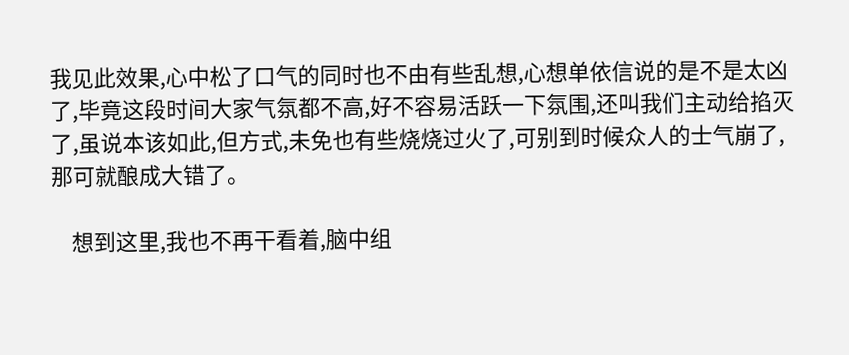我见此效果,心中松了口气的同时也不由有些乱想,心想单依信说的是不是太凶了,毕竟这段时间大家气氛都不高,好不容易活跃一下氛围,还叫我们主动给掐灭了,虽说本该如此,但方式,未免也有些烧烧过火了,可别到时候众人的士气崩了,那可就酿成大错了。

    想到这里,我也不再干看着,脑中组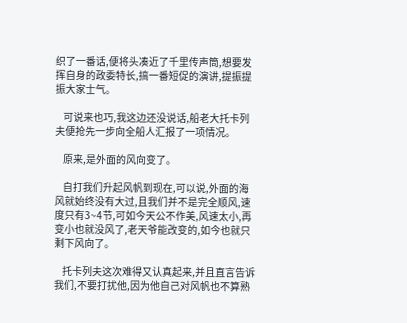织了一番话,便将头凑近了千里传声筒,想要发挥自身的政委特长,搞一番短促的演讲,提振提振大家士气。

    可说来也巧,我这边还没说话,船老大托卡列夫便抢先一步向全船人汇报了一项情况。

    原来,是外面的风向变了。

    自打我们升起风帆到现在,可以说,外面的海风就始终没有大过,且我们并不是完全顺风,速度只有3~4节,可如今天公不作美,风速太小,再变小也就没风了,老天爷能改变的,如今也就只剩下风向了。

    托卡列夫这次难得又认真起来,并且直言告诉我们,不要打扰他,因为他自己对风帆也不算熟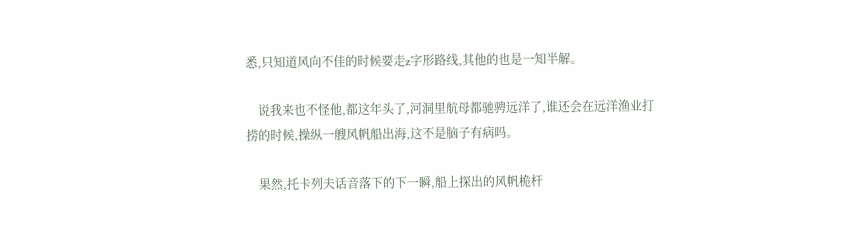悉,只知道风向不佳的时候要走z字形路线,其他的也是一知半解。

    说我来也不怪他,都这年头了,河洞里航母都驰骋远洋了,谁还会在远洋渔业打捞的时候,操纵一艘风帆船出海,这不是脑子有病吗。

    果然,托卡列夫话音落下的下一瞬,船上探出的风帆桅杆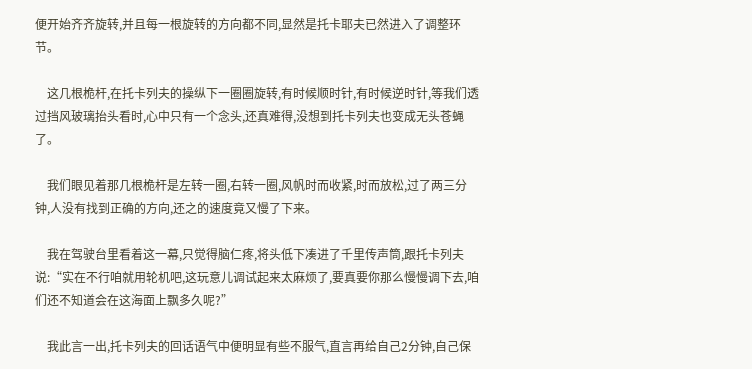便开始齐齐旋转,并且每一根旋转的方向都不同,显然是托卡耶夫已然进入了调整环节。

    这几根桅杆,在托卡列夫的操纵下一圈圈旋转,有时候顺时针,有时候逆时针,等我们透过挡风玻璃抬头看时,心中只有一个念头,还真难得,没想到托卡列夫也变成无头苍蝇了。

    我们眼见着那几根桅杆是左转一圈,右转一圈,风帆时而收紧,时而放松,过了两三分钟,人没有找到正确的方向,还之的速度竟又慢了下来。

    我在驾驶台里看着这一幕,只觉得脑仁疼,将头低下凑进了千里传声筒,跟托卡列夫说:“实在不行咱就用轮机吧,这玩意儿调试起来太麻烦了,要真要你那么慢慢调下去,咱们还不知道会在这海面上飘多久呢?”

    我此言一出,托卡列夫的回话语气中便明显有些不服气,直言再给自己2分钟,自己保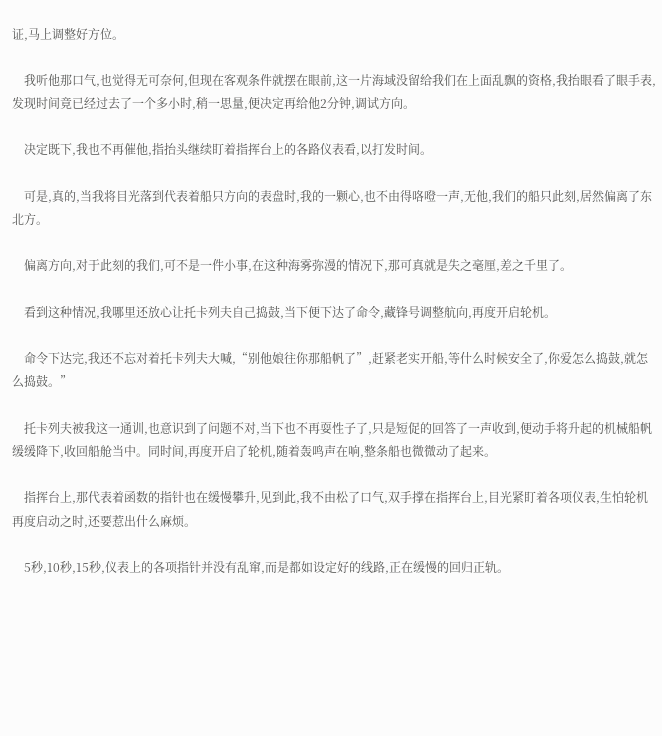证,马上调整好方位。

    我听他那口气,也觉得无可奈何,但现在客观条件就摆在眼前,这一片海域没留给我们在上面乱飘的资格,我抬眼看了眼手表,发现时间竟已经过去了一个多小时,稍一思量,便决定再给他2分钟,调试方向。

    决定既下,我也不再催他,指抬头继续盯着指挥台上的各路仪表看,以打发时间。

    可是,真的,当我将目光落到代表着船只方向的表盘时,我的一颗心,也不由得咯噔一声,无他,我们的船只此刻,居然偏离了东北方。

    偏离方向,对于此刻的我们,可不是一件小事,在这种海雾弥漫的情况下,那可真就是失之毫厘,差之千里了。

    看到这种情况,我哪里还放心让托卡列夫自己捣鼓,当下便下达了命令,藏锋号调整航向,再度开启轮机。

    命令下达完,我还不忘对着托卡列夫大喊,“别他娘往你那船帆了”,赶紧老实开船,等什么时候安全了,你爱怎么捣鼓,就怎么捣鼓。”

    托卡列夫被我这一通训,也意识到了问题不对,当下也不再耍性子了,只是短促的回答了一声收到,便动手将升起的机械船帆缓缓降下,收回船舱当中。同时间,再度开启了轮机,随着轰鸣声在响,整条船也微微动了起来。

    指挥台上,那代表着函数的指针也在缓慢攀升,见到此,我不由松了口气,双手撑在指挥台上,目光紧盯着各项仪表,生怕轮机再度启动之时,还要惹出什么麻烦。

    5秒,10秒,15秒,仪表上的各项指针并没有乱窜,而是都如设定好的线路,正在缓慢的回归正轨。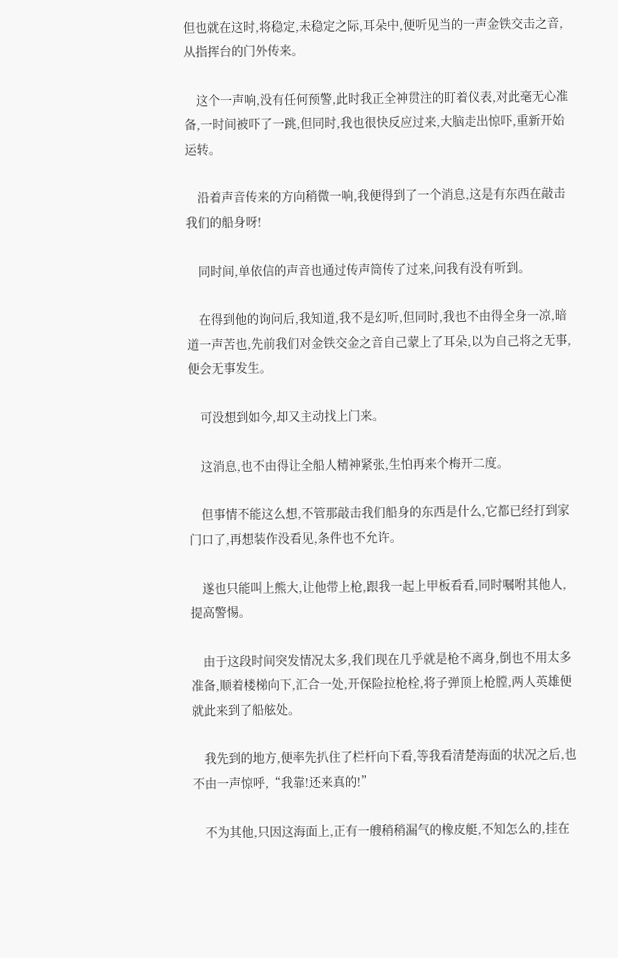但也就在这时,将稳定,未稳定之际,耳朵中,便听见当的一声金铁交击之音,从指挥台的门外传来。

    这个一声响,没有任何预警,此时我正全神贯注的盯着仪表,对此毫无心准备,一时间被吓了一跳,但同时,我也很快反应过来,大脑走出惊吓,重新开始运转。

    沿着声音传来的方向稍微一响,我便得到了一个消息,这是有东西在敲击我们的船身呀!

    同时间,单依信的声音也通过传声筒传了过来,问我有没有听到。

    在得到他的询问后,我知道,我不是幻听,但同时,我也不由得全身一凉,暗道一声苦也,先前我们对金铁交金之音自己蒙上了耳朵,以为自己将之无事,便会无事发生。

    可没想到如今,却又主动找上门来。

    这消息,也不由得让全船人精神紧张,生怕再来个梅开二度。

    但事情不能这么想,不管那敲击我们船身的东西是什么,它都已经打到家门口了,再想装作没看见,条件也不允许。

    遂也只能叫上熊大,让他带上枪,跟我一起上甲板看看,同时嘱咐其他人,提高警惕。

    由于这段时间突发情况太多,我们现在几乎就是枪不离身,倒也不用太多准备,顺着楼梯向下,汇合一处,开保险拉枪栓,将子弹顶上枪膛,两人英雄便就此来到了船舷处。

    我先到的地方,便率先扒住了栏杆向下看,等我看清楚海面的状况之后,也不由一声惊呼,“我靠!还来真的!”

    不为其他,只因这海面上,正有一艘稍稍漏气的橡皮艇,不知怎么的,挂在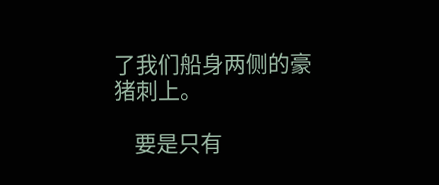了我们船身两侧的豪猪刺上。

    要是只有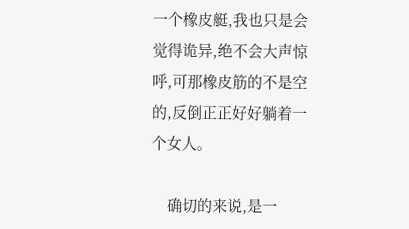一个橡皮艇,我也只是会觉得诡异,绝不会大声惊呼,可那橡皮筋的不是空的,反倒正正好好躺着一个女人。

    确切的来说,是一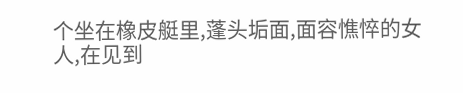个坐在橡皮艇里,蓬头垢面,面容憔悴的女人,在见到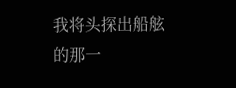我将头探出船舷的那一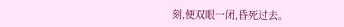刻,便双眼一闭,昏死过去。